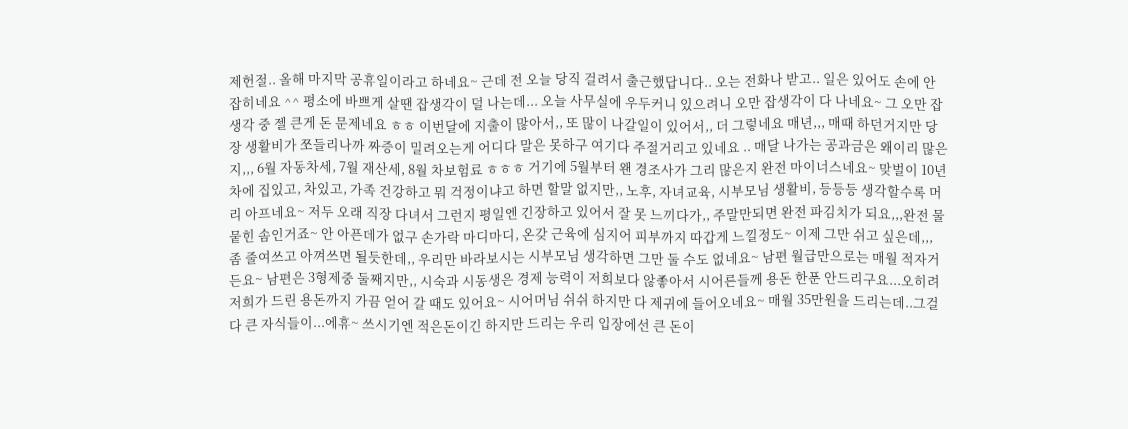제헌절.. 올해 마지막 공휴일이라고 하네요~ 근데 전 오늘 당직 걸려서 출근했답니다.. 오는 전화나 받고.. 일은 있어도 손에 안잡히네요 ^^ 평소에 바쁘게 살땐 잡생각이 덜 나는데... 오늘 사무실에 우두커니 있으려니 오만 잡생각이 다 나네요~ 그 오만 잡생각 중 젤 큰게 돈 문제네요 ㅎㅎ 이번달에 지출이 많아서,, 또 많이 나갈일이 있어서,, 더 그렇네요 매년,,, 매때 하던거지만 당장 생활비가 쪼들리나까 짜증이 밀려오는게 어디다 말은 못하구 여기다 주절거리고 있네요 .. 매달 나가는 공과금은 왜이리 많은지,,, 6월 자동차세, 7월 재산세, 8월 차보험료 ㅎㅎㅎ 거기에 5월부터 왠 경조사가 그리 많은지 완전 마이너스네요~ 맞벌이 10년차에 집있고, 차있고, 가족 건강하고 뭐 걱정이냐고 하면 할말 없지만,, 노후, 자녀교육, 시부모님 생활비, 등등등 생각할수록 머리 아프네요~ 저두 오래 직장 다녀서 그런지 평일엔 긴장하고 있어서 잘 못 느끼다가,, 주말만되면 완전 파김치가 되요,,,완전 물뭍힌 솜인거죠~ 안 아픈데가 없구 손가락 마디마디, 온갖 근육에 심지어 피부까지 따갑게 느낄정도~ 이제 그만 쉬고 싶은데,,, 좀 줄여쓰고 아껴쓰면 될듯한데,, 우리만 바라보시는 시부모님 생각하면 그만 둘 수도 없네요~ 남편 월급만으로는 매월 적자거든요~ 남편은 3형제중 둘째지만,, 시숙과 시동생은 경제 능력이 저희보다 않좋아서 시어른들께 용돈 한푼 안드리구요...오히려 저희가 드린 용돈까지 가끔 얻어 갈 때도 있어요~ 시어머님 쉬쉬 하지만 다 제귀에 들어오네요~ 매월 35만원을 드리는데..그걸 다 큰 자식들이...에휴~ 쓰시기엔 적은돈이긴 하지만 드리는 우리 입장에선 큰 돈이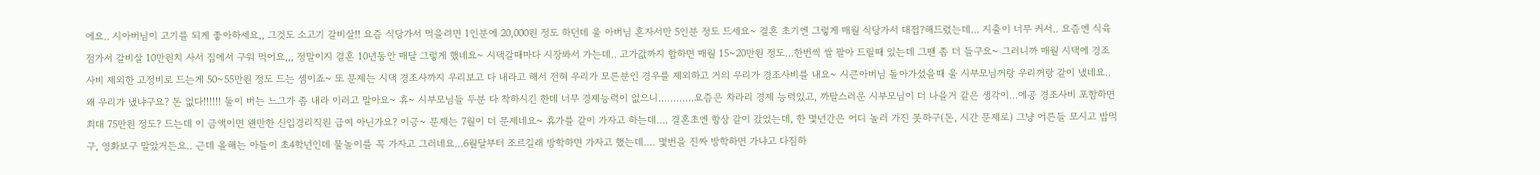에요.. 시아버님이 고기를 되게 좋아하세요,, 그것도 소고기 갈비살!! 요즘 식당가서 먹을려면 1인분에 20,000원 정도 하던데 울 아버님 혼자서만 5인분 정도 드세요~ 결혼 초기엔 그렇게 매월 식당가서 대접?해드렸는데... 지출이 너무 커서.. 요즘엔 식육점가서 갈비살 10만원치 사서 집에서 구워 먹어요,,, 정말이지 결혼 10년동안 매달 그렇게 했네요~ 시댁갈때마다 시장봐서 가는데.. 고가값까지 합하면 매월 15~20만원 정도...한번씩 쌀 팔아 드릴때 있는데 그땐 좀 더 들구요~ 그러니까 매월 시댁에 경조사비 제외한 고정비로 드는게 50~55만원 정도 드는 셈이죠~ 또 문제는 시댁 경조사까지 우리보고 다 내라고 해서 전혀 우리가 모른분인 경우를 제외하고 거의 우리가 경조사비를 내요~ 시큰아버님 돌아가셨을때 울 시부모님꺼랑 우리꺼랑 같이 냈네요.. 왜 우리가 냈냐구요? 돈 없다!!!!!! 둘이 버는 느그가 좀 내라 이러고 말아요~ 휴~ 시부모님들 두분 다 착하시긴 한데 너무 경제능력이 없으니............요즘은 차라리 경제 능력있고, 까탈스러운 시부모님이 더 나을거 같은 생각이...에공 경조사비 포함하면 최대 75만원 정도? 드는데 이 금액이면 왠만한 신입경리직원 급여 아닌가요? 이긍~ 문제는 7월이 더 문제네요~ 휴가를 같이 가자고 하는데.... 결혼초엔 항상 같이 갔었는데, 한 몇년간은 어디 놀러 가진 못하구(돈, 시간 문제로) 그냥 어른들 모시고 밥먹구, 영화보구 말았거든요.. 근데 올해는 아들이 초4학년인데 물놀이를 꼭 가자고 그러네요...6월달부터 조르길래 방학하면 가자고 했는데.... 몇번을 진짜 방학하면 가냐고 다짐하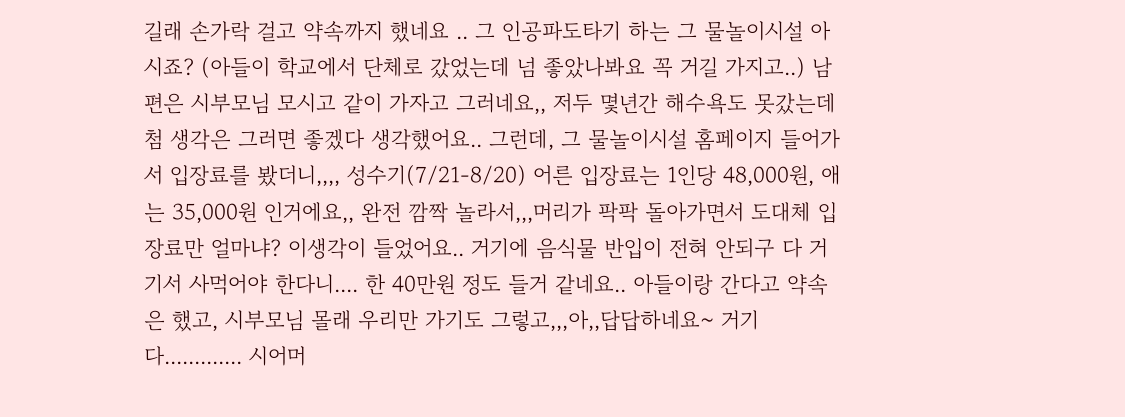길래 손가락 걸고 약속까지 했네요 .. 그 인공파도타기 하는 그 물놀이시설 아시죠? (아들이 학교에서 단체로 갔었는데 넘 좋았나봐요 꼭 거길 가지고..) 남편은 시부모님 모시고 같이 가자고 그러네요,, 저두 몇년간 해수욕도 못갔는데 첨 생각은 그러면 좋겠다 생각했어요.. 그런데, 그 물놀이시설 홈페이지 들어가서 입장료를 봤더니,,,, 성수기(7/21-8/20) 어른 입장료는 1인당 48,000원, 애는 35,000원 인거에요,, 완전 깜짝 놀라서,,,머리가 팍팍 돌아가면서 도대체 입장료만 얼마냐? 이생각이 들었어요.. 거기에 음식물 반입이 전혀 안되구 다 거기서 사먹어야 한다니.... 한 40만원 정도 들거 같네요.. 아들이랑 간다고 약속은 했고, 시부모님 몰래 우리만 가기도 그렇고,,,아,,답답하네요~ 거기다............. 시어머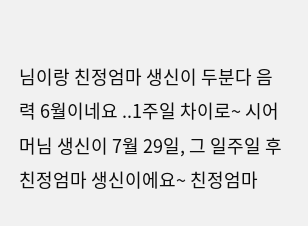님이랑 친정엄마 생신이 두분다 음력 6월이네요 ..1주일 차이로~ 시어머님 생신이 7월 29일, 그 일주일 후 친정엄마 생신이에요~ 친정엄마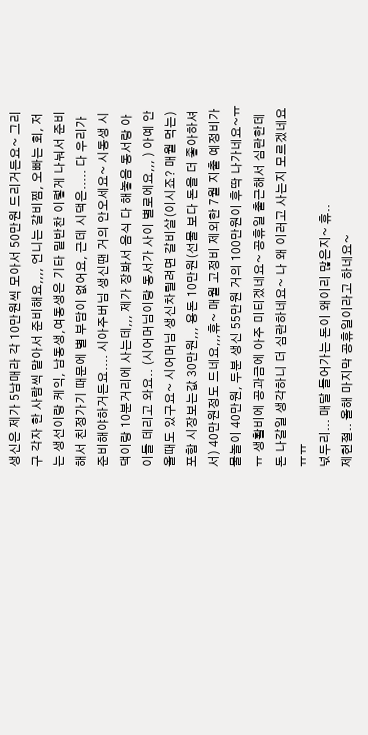생신은 제가 5남매라 각 10만원씩 모아서 50만원 드리거든요~ 그리구 각자 한 사람씩 맡아서 준비해요,,,, 언니는 갈비찜, 오빠는 회, 저는 생선이랑 케익, 남동생,여동생은 기타 밑반찬 이렇게 나눠서 준비해서 친정가기 때문에 별 부담이 없어요, 근데 시댁은..... 다 우리가 준비해야하거든요.... 시아주버님 생신땐 거의 안오세요~ 시동생 시댁이랑 10분거리에 사는데,,, 제가 장봐서 음식 다 해놓음 동서랑 아이들 데리고 와요.. (시어머님이랑 동서가 사이 별로에요,,, ) 아예 안 올때도 있구요~ 시어머님 생신차릴려면 갈비살(이시죠? 매월 먹는)포함 시장보는값 30만원,,, 용돈 10만원(선물 보다 돈을 더 좋아하셔서) 40만원정도 드네요,,,휴~ 매월 고정비 제외한 7월 지출 예정비가 물놀이 40만원, 두분 생신 55만원 거의 100만원이 후딱 나가네요~ㅠㅠ 생활비에 공과금에 아주 미티겠네요~ 공휴일 출근해서 심란한데 돈 나갈일 생각하니 더 심란하네요~ 나 왜 이러고 사는지 모르겠네요 ㅠㅠ
넋두리... 매달 들어가는 돈이 왜이리 많은지~ 휴..
제헌절.. 올해 마지막 공휴일이라고 하네요~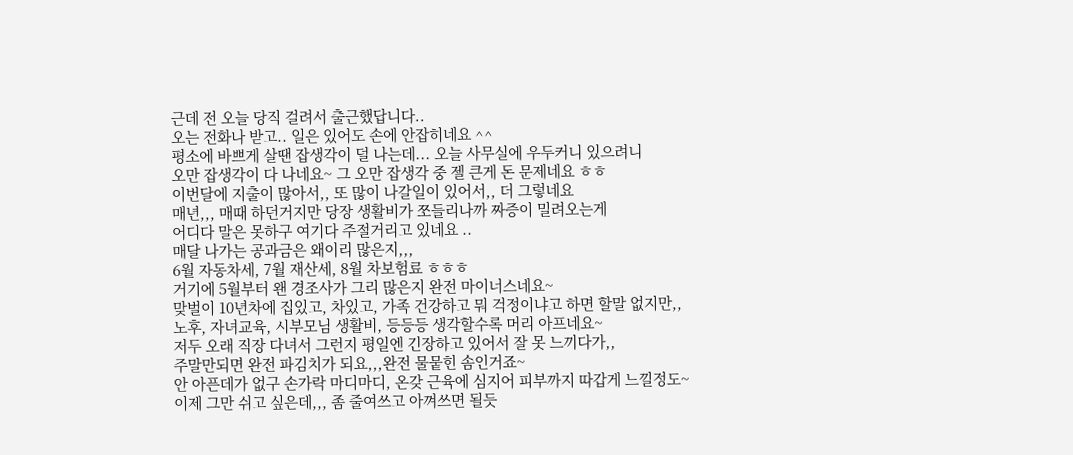근데 전 오늘 당직 걸려서 출근했답니다..
오는 전화나 받고.. 일은 있어도 손에 안잡히네요 ^^
평소에 바쁘게 살땐 잡생각이 덜 나는데... 오늘 사무실에 우두커니 있으려니
오만 잡생각이 다 나네요~ 그 오만 잡생각 중 젤 큰게 돈 문제네요 ㅎㅎ
이번달에 지출이 많아서,, 또 많이 나갈일이 있어서,, 더 그렇네요
매년,,, 매때 하던거지만 당장 생활비가 쪼들리나까 짜증이 밀려오는게
어디다 말은 못하구 여기다 주절거리고 있네요 ..
매달 나가는 공과금은 왜이리 많은지,,,
6월 자동차세, 7월 재산세, 8월 차보험료 ㅎㅎㅎ
거기에 5월부터 왠 경조사가 그리 많은지 완전 마이너스네요~
맞벌이 10년차에 집있고, 차있고, 가족 건강하고 뭐 걱정이냐고 하면 할말 없지만,,
노후, 자녀교육, 시부모님 생활비, 등등등 생각할수록 머리 아프네요~
저두 오래 직장 다녀서 그런지 평일엔 긴장하고 있어서 잘 못 느끼다가,,
주말만되면 완전 파김치가 되요,,,완전 물뭍힌 솜인거죠~
안 아픈데가 없구 손가락 마디마디, 온갖 근육에 심지어 피부까지 따갑게 느낄정도~
이제 그만 쉬고 싶은데,,, 좀 줄여쓰고 아껴쓰면 될듯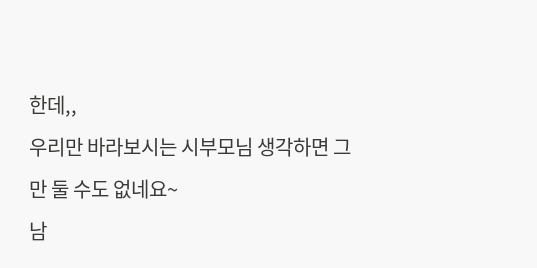한데,,
우리만 바라보시는 시부모님 생각하면 그만 둘 수도 없네요~
남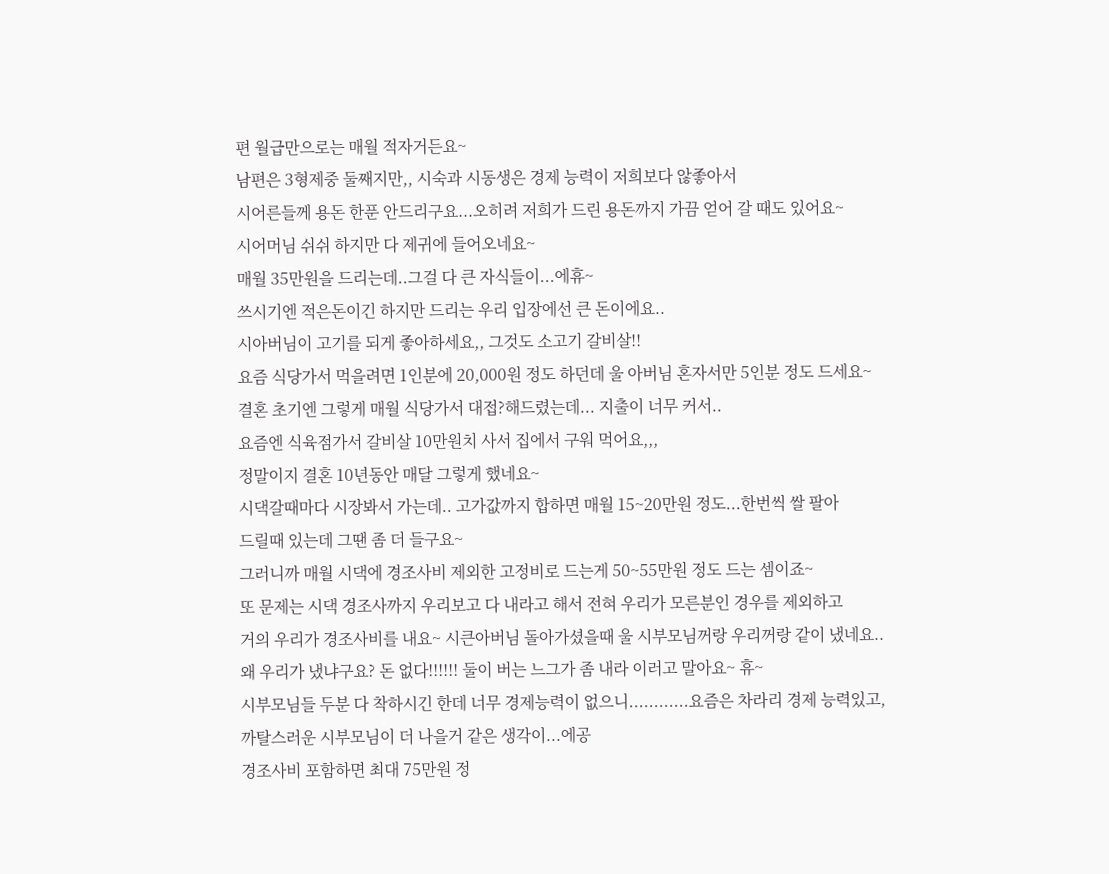편 월급만으로는 매월 적자거든요~
남편은 3형제중 둘째지만,, 시숙과 시동생은 경제 능력이 저희보다 않좋아서
시어른들께 용돈 한푼 안드리구요...오히려 저희가 드린 용돈까지 가끔 얻어 갈 때도 있어요~
시어머님 쉬쉬 하지만 다 제귀에 들어오네요~
매월 35만원을 드리는데..그걸 다 큰 자식들이...에휴~
쓰시기엔 적은돈이긴 하지만 드리는 우리 입장에선 큰 돈이에요..
시아버님이 고기를 되게 좋아하세요,, 그것도 소고기 갈비살!!
요즘 식당가서 먹을려면 1인분에 20,000원 정도 하던데 울 아버님 혼자서만 5인분 정도 드세요~
결혼 초기엔 그렇게 매월 식당가서 대접?해드렸는데... 지출이 너무 커서..
요즘엔 식육점가서 갈비살 10만원치 사서 집에서 구워 먹어요,,,
정말이지 결혼 10년동안 매달 그렇게 했네요~
시댁갈때마다 시장봐서 가는데.. 고가값까지 합하면 매월 15~20만원 정도...한번씩 쌀 팔아
드릴때 있는데 그땐 좀 더 들구요~
그러니까 매월 시댁에 경조사비 제외한 고정비로 드는게 50~55만원 정도 드는 셈이죠~
또 문제는 시댁 경조사까지 우리보고 다 내라고 해서 전혀 우리가 모른분인 경우를 제외하고
거의 우리가 경조사비를 내요~ 시큰아버님 돌아가셨을때 울 시부모님꺼랑 우리꺼랑 같이 냈네요..
왜 우리가 냈냐구요? 돈 없다!!!!!! 둘이 버는 느그가 좀 내라 이러고 말아요~ 휴~
시부모님들 두분 다 착하시긴 한데 너무 경제능력이 없으니............요즘은 차라리 경제 능력있고,
까탈스러운 시부모님이 더 나을거 같은 생각이...에공
경조사비 포함하면 최대 75만원 정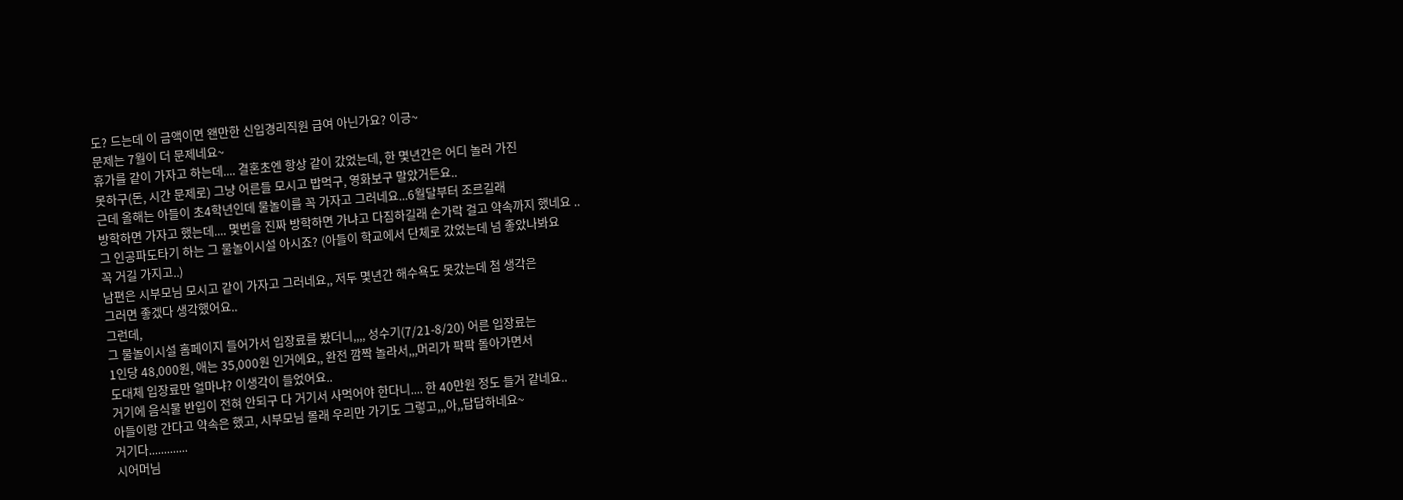도? 드는데 이 금액이면 왠만한 신입경리직원 급여 아닌가요? 이긍~
문제는 7월이 더 문제네요~
휴가를 같이 가자고 하는데.... 결혼초엔 항상 같이 갔었는데, 한 몇년간은 어디 놀러 가진
못하구(돈, 시간 문제로) 그냥 어른들 모시고 밥먹구, 영화보구 말았거든요..
근데 올해는 아들이 초4학년인데 물놀이를 꼭 가자고 그러네요...6월달부터 조르길래
방학하면 가자고 했는데.... 몇번을 진짜 방학하면 가냐고 다짐하길래 손가락 걸고 약속까지 했네요 ..
그 인공파도타기 하는 그 물놀이시설 아시죠? (아들이 학교에서 단체로 갔었는데 넘 좋았나봐요
꼭 거길 가지고..)
남편은 시부모님 모시고 같이 가자고 그러네요,, 저두 몇년간 해수욕도 못갔는데 첨 생각은
그러면 좋겠다 생각했어요..
그런데,
그 물놀이시설 홈페이지 들어가서 입장료를 봤더니,,,, 성수기(7/21-8/20) 어른 입장료는
1인당 48,000원, 애는 35,000원 인거에요,, 완전 깜짝 놀라서,,,머리가 팍팍 돌아가면서
도대체 입장료만 얼마냐? 이생각이 들었어요..
거기에 음식물 반입이 전혀 안되구 다 거기서 사먹어야 한다니.... 한 40만원 정도 들거 같네요..
아들이랑 간다고 약속은 했고, 시부모님 몰래 우리만 가기도 그렇고,,,아,,답답하네요~
거기다.............
시어머님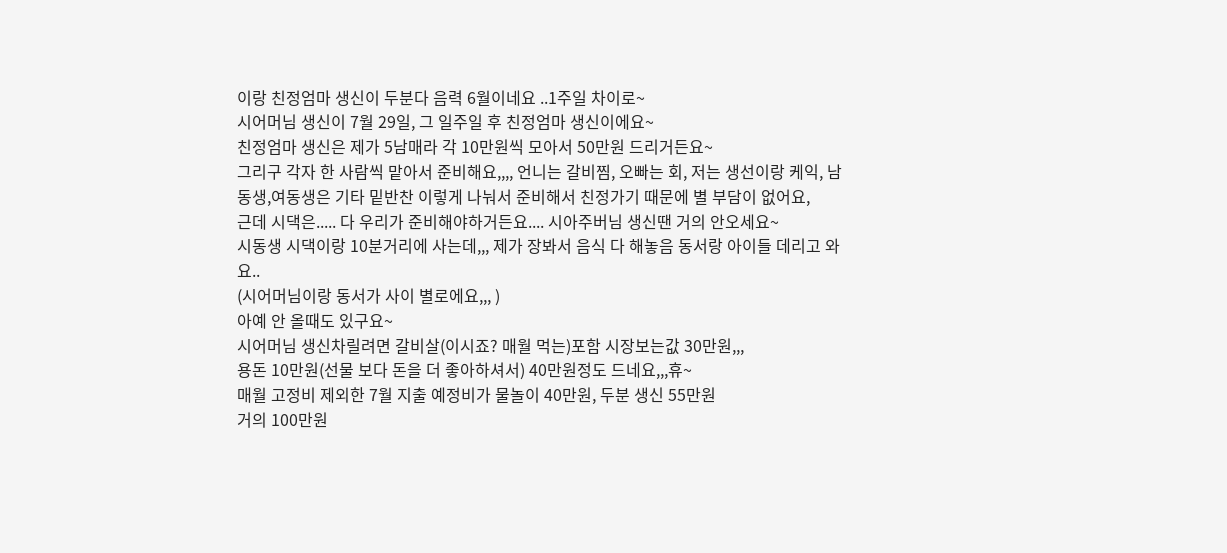이랑 친정엄마 생신이 두분다 음력 6월이네요 ..1주일 차이로~
시어머님 생신이 7월 29일, 그 일주일 후 친정엄마 생신이에요~
친정엄마 생신은 제가 5남매라 각 10만원씩 모아서 50만원 드리거든요~
그리구 각자 한 사람씩 맡아서 준비해요,,,, 언니는 갈비찜, 오빠는 회, 저는 생선이랑 케익, 남동생,여동생은 기타 밑반찬 이렇게 나눠서 준비해서 친정가기 때문에 별 부담이 없어요,
근데 시댁은..... 다 우리가 준비해야하거든요.... 시아주버님 생신땐 거의 안오세요~
시동생 시댁이랑 10분거리에 사는데,,, 제가 장봐서 음식 다 해놓음 동서랑 아이들 데리고 와요..
(시어머님이랑 동서가 사이 별로에요,,, )
아예 안 올때도 있구요~
시어머님 생신차릴려면 갈비살(이시죠? 매월 먹는)포함 시장보는값 30만원,,,
용돈 10만원(선물 보다 돈을 더 좋아하셔서) 40만원정도 드네요,,,휴~
매월 고정비 제외한 7월 지출 예정비가 물놀이 40만원, 두분 생신 55만원
거의 100만원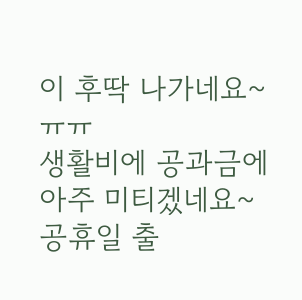이 후딱 나가네요~ㅠㅠ
생활비에 공과금에 아주 미티겠네요~
공휴일 출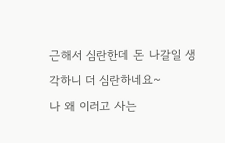근해서 심란한데 돈 나갈일 생각하니 더 심란하네요~
나 왜 이러고 사는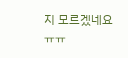지 모르겠네요 ㅠㅠ